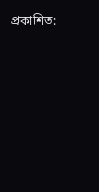প্রকাশিত: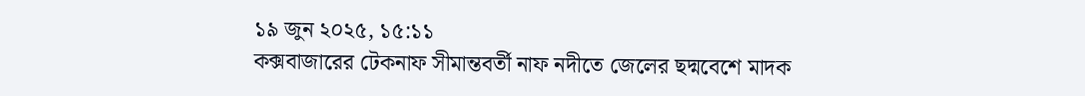১৯ জুন ২০২৫, ১৫:১১
কক্সবাজারের টেকনাফ সীমান্তবর্তী নাফ নদীতে জেলের ছদ্মবেশে মাদক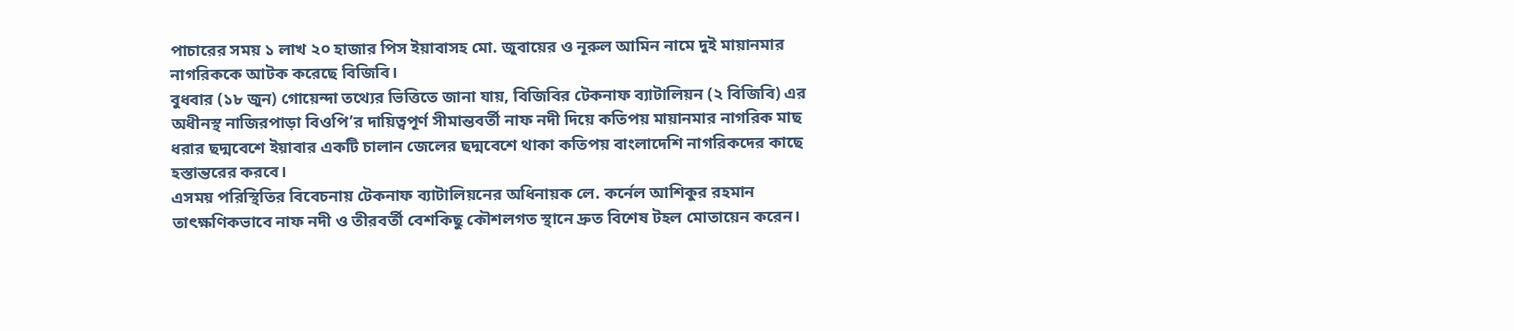পাচারের সময় ১ লাখ ২০ হাজার পিস ইয়াবাসহ মো. জুবায়ের ও নূরুল আমিন নামে দুই মায়ানমার নাগরিককে আটক করেছে বিজিবি।
বুধবার (১৮ জুন) গোয়েন্দা তথ্যের ভিত্তিতে জানা যায়, বিজিবির টেকনাফ ব্যাটালিয়ন (২ বিজিবি) এর অধীনস্থ নাজিরপাড়া বিওপি’র দায়িত্বপূর্ণ সীমান্তবর্তী নাফ নদী দিয়ে কতিপয় মায়ানমার নাগরিক মাছ ধরার ছদ্মবেশে ইয়াবার একটি চালান জেলের ছদ্মবেশে থাকা কতিপয় বাংলাদেশি নাগরিকদের কাছে হস্তান্তরের করবে।
এসময় পরিস্থিতির বিবেচনায় টেকনাফ ব্যাটালিয়নের অধিনায়ক লে. কর্নেল আশিকুর রহমান তাৎক্ষণিকভাবে নাফ নদী ও তীরবর্তী বেশকিছু কৌশলগত স্থানে দ্রুত বিশেষ টহল মোতায়েন করেন।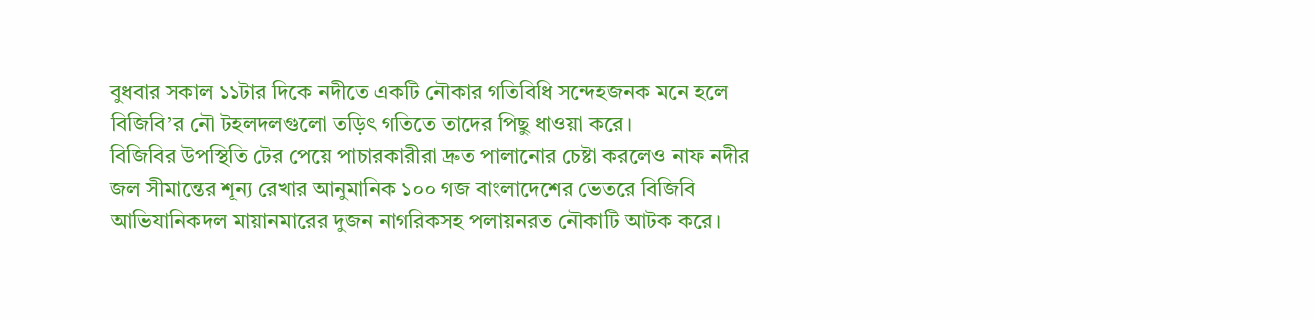বুধবার সকাল ১১টার দিকে নদীতে একটি নৌকার গতিবিধি সন্দেহজনক মনে হলে বিজিবি’র নৌ টহলদলগুলো তড়িৎ গতিতে তাদের পিছু ধাওয়া করে।
বিজিবির উপস্থিতি টের পেয়ে পাচারকারীরা দ্রুত পালানোর চেষ্টা করলেও নাফ নদীর জল সীমান্তের শূন্য রেখার আনুমানিক ১০০ গজ বাংলাদেশের ভেতরে বিজিবি আভিযানিকদল মায়ানমারের দুজন নাগরিকসহ পলায়নরত নৌকাটি আটক করে।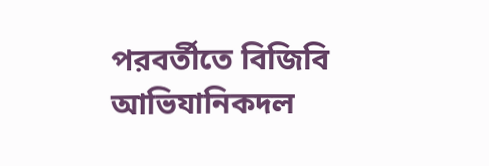পরবর্তীতে বিজিবি আভিযানিকদল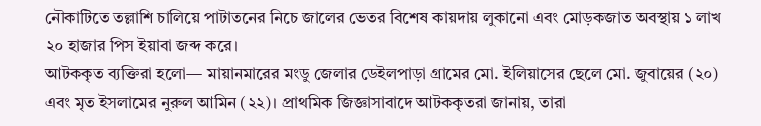নৌকাটিতে তল্লাশি চালিয়ে পাটাতনের নিচে জালের ভেতর বিশেষ কায়দায় লুকানো এবং মোড়কজাত অবস্থায় ১ লাখ ২০ হাজার পিস ইয়াবা জব্দ করে।
আটককৃত ব্যক্তিরা হলো— মায়ানমারের মংডু জেলার ডেইলপাড়া গ্রামের মো. ইলিয়াসের ছেলে মো. জুবায়ের (২০) এবং মৃত ইসলামের নুরুল আমিন (২২)। প্রাথমিক জিজ্ঞাসাবাদে আটককৃতরা জানায়, তারা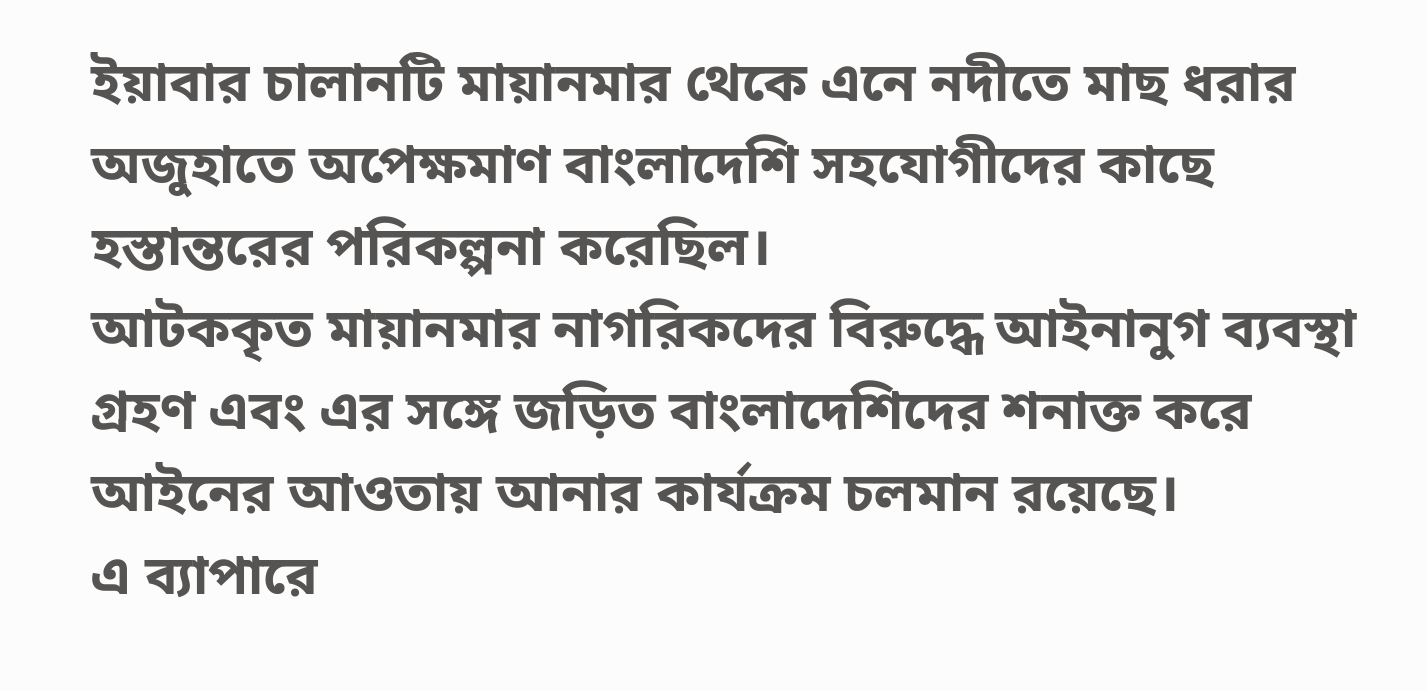ইয়াবার চালানটি মায়ানমার থেকে এনে নদীতে মাছ ধরার অজুহাতে অপেক্ষমাণ বাংলাদেশি সহযোগীদের কাছে হস্তান্তরের পরিকল্পনা করেছিল।
আটককৃত মায়ানমার নাগরিকদের বিরুদ্ধে আইনানুগ ব্যবস্থা গ্রহণ এবং এর সঙ্গে জড়িত বাংলাদেশিদের শনাক্ত করে আইনের আওতায় আনার কার্যক্রম চলমান রয়েছে।
এ ব্যাপারে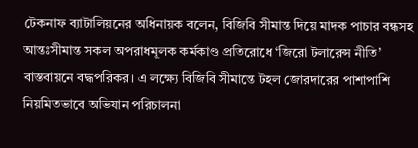টেকনাফ ব্যাটালিয়নের অধিনায়ক বলেন, বিজিবি সীমান্ত দিয়ে মাদক পাচার বন্ধসহ আন্তঃসীমান্ত সকল অপরাধমূলক কর্মকাণ্ড প্রতিরোধে ‘জিরো টলারেন্স নীতি’ বাস্তবায়নে বদ্ধপরিকর। এ লক্ষ্যে বিজিবি সীমান্তে টহল জোরদারের পাশাপাশি নিয়মিতভাবে অভিযান পরিচালনা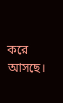করে আসছে।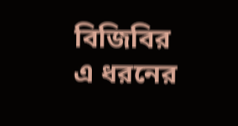বিজিবির এ ধরনের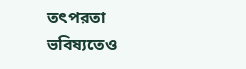তৎপরতা ভবিষ্যতেও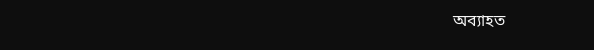অব্যাহত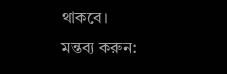থাকবে।
মন্তব্য করুন: